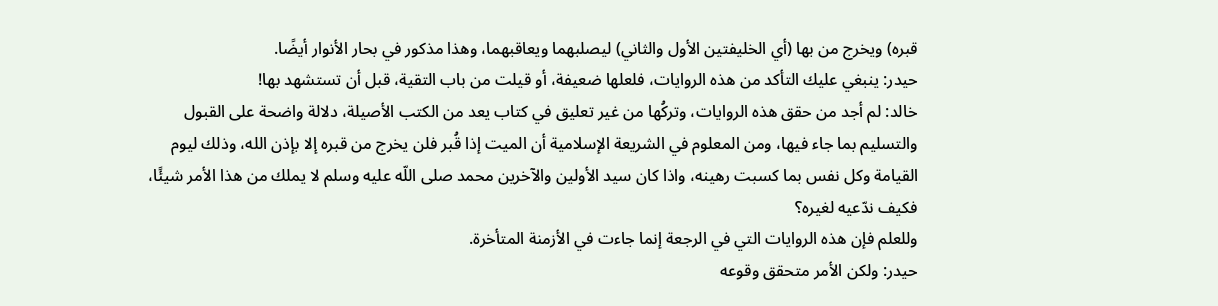قبره) ويخرج من بها (أي الخليفتين الأول والثاني) ليصلبهما ويعاقبهما، وهذا مذكور في بحار الأنوار أيضًا.
حيدر: ينبغي عليك التأكد من هذه الروايات، فلعلها ضعيفة، أو قيلت من باب التقية، قبل أن تستشهد بها!
خالد: لم أجد من حقق هذه الروايات، وتركُها من غير تعليق في كتاب يعد من الكتب الأصيلة، دلالة واضحة على القبول والتسليم بما جاء فيها، ومن المعلوم في الشريعة الإسلامية أن الميت إذا قُبر فلن يخرج من قبره إلا بإذن الله، وذلك ليوم القيامة وكل نفس بما كسبت رهينه، واذا كان سيد الأولين والآخرين محمد صلى اللّه عليه وسلم لا يملك من هذا الأمر شيئًا، فكيف ندّعيه لغيره؟
وللعلم فإن هذه الروايات التي في الرجعة إنما جاءت في الأزمنة المتأخرة.
حيدر: ولكن الأمر متحقق وقوعه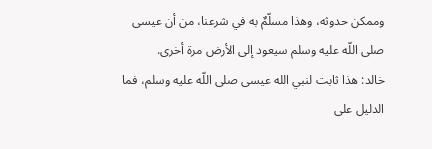وممكن حدوثه، وهذا مسلّمٌ به في شرعنا، من أن عيسى صلى اللّه عليه وسلم سيعود إلى الأرض مرة أخرى.
خالد: هذا ثابت لنبي الله عيسى صلى اللّه عليه وسلم، فما الدليل على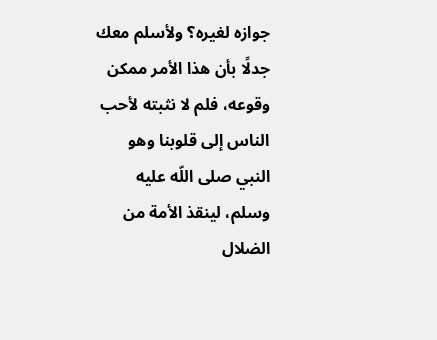جوازه لغيره؟ ولأسلم معك جدلًا بأن هذا الأمر ممكن وقوعه، فلم لا نثبته لأحب الناس إلى قلوبنا وهو النبي صلى اللّه عليه وسلم، لينقذ الأمة من الضلال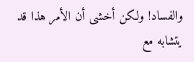والفساد! ولكن أخشى أن الأمر هذا قد يتشابه مع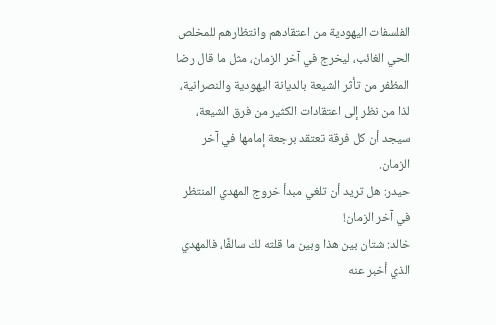الفلسفات اليهودية من اعتقادهم وانتظارهم للمخلص الحي الغائب، ليخرج في آخر الزمان، مثل ما قال رضا المظفر من تأثر الشيعة بالديانة اليهودية والنصرانية، لذا من نظر إلى اعتقادات الكثير من فرق الشيعة، سيجد أن كل فرقة تعتقد برجعة إمامها في آخر الزمان.
حيدر: هل تريد أن تلغي مبدأ خروج المهدي المنتظر في آخر الزمان!
خالد: شتان بين هذا وبين ما قلته لك سالفًا، فالمهدي الذي أخبر عنه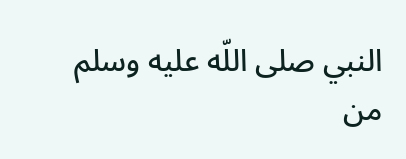النبي صلى اللّه عليه وسلم من